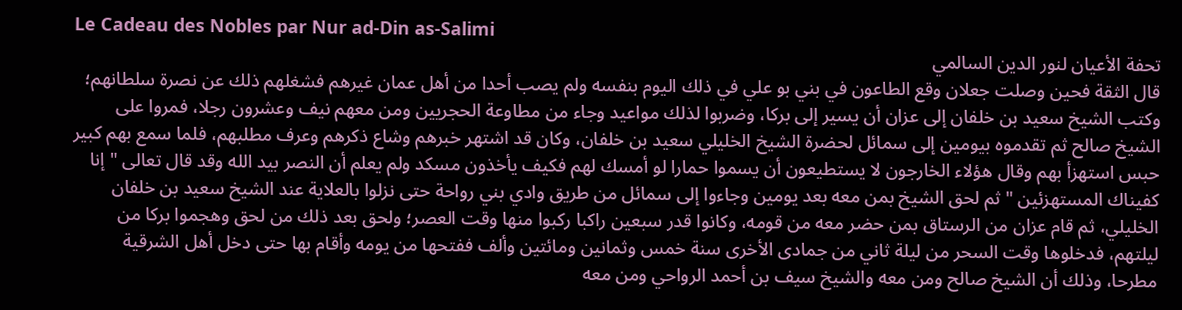Le Cadeau des Nobles par Nur ad-Din as-Salimi
تحفة الأعيان لنور الدين السالمي
قال الثقة فحين وصلت جعلان وقع الطاعون في بني بو علي في ذلك اليوم بنفسه ولم يصب أحدا من أهل عمان غيرهم فشغلهم ذلك عن نصرة سلطانهم؛ وكتب الشيخ سعيد بن خلفان إلى عزان أن يسير إلى بركا، وضربوا لذلك مواعيد وجاء من مطاوعة الحجريين ومن معهم نيف وعشرون رجلا، فمروا على الشيخ صالح ثم تقدموه بيومين إلى سمائل لحضرة الشيخ الخليلي سعيد بن خلفان، وكان قد اشتهر خبرهم وشاع ذكرهم وعرف مطلبهم، فلما سمع بهم كبير حبس استهزأ بهم وقال هؤلاء الخارجون لا يستطيعون أن يسموا حمارا لو أمسك لهم فكيف يأخذون مسكد ولم يعلم أن النصر بيد الله وقد قال تعالى " إنا كفيناك المستهزئين " ثم لحق الشيخ بمن معه بعد يومين وجاءوا إلى سمائل من طريق وادي بني رواحة حتى نزلوا بالعلاية عند الشيخ سعيد بن خلفان الخليلي، ثم قام عزان من الرستاق بمن حضر معه من قومه، وكانوا قدر سبعين راكبا ركبوا منها وقت العصر؛ ولحق بعد ذلك من لحق وهجموا بركا من ليلتهم، فدخلوها وقت السحر من ليلة ثاني من جمادى الأخرى سنة خمس وثمانين ومائتين وألف ففتحها من يومه وأقام بها حتى دخل أهل الشرقية مطرحا، وذلك أن الشيخ صالح ومن معه والشيخ سيف بن أحمد الرواحي ومن معه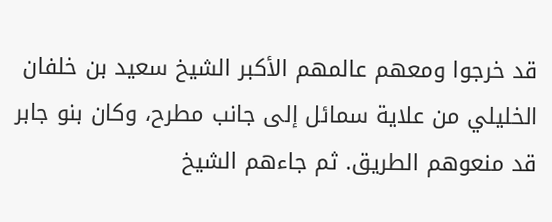قد خرجوا ومعهم عالمهم الأكبر الشيخ سعيد بن خلفان الخليلي من علاية سمائل إلى جانب مطرح، وكان بنو جابر قد منعوهم الطريق. ثم جاءهم الشيخ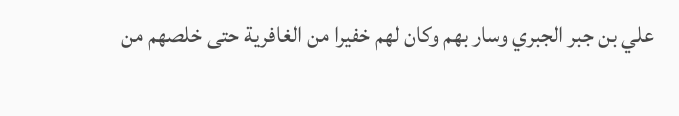علي بن جبر الجبري وسار بهم وكان لهم خفيرا من الغافرية حتى خلصهم من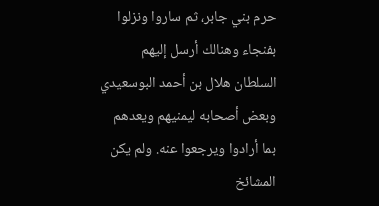حرم بني جابر، ثم ساروا ونزلوا بفنجاء وهنالك أرسل إليهم السلطان هلال بن أحمد البوسعيدي وبعض أصحابه ليمنيهم ويعدهم بما أرادوا ويرجعوا عنه. ولم يكن المشائخ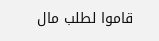قاموا لطلب مال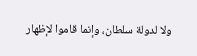ولا لدولة سلطان، وإنما قاموا لإظهار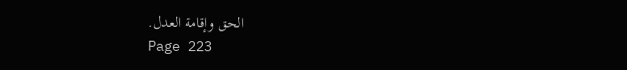الحق وإقامة العدل.
Page 223